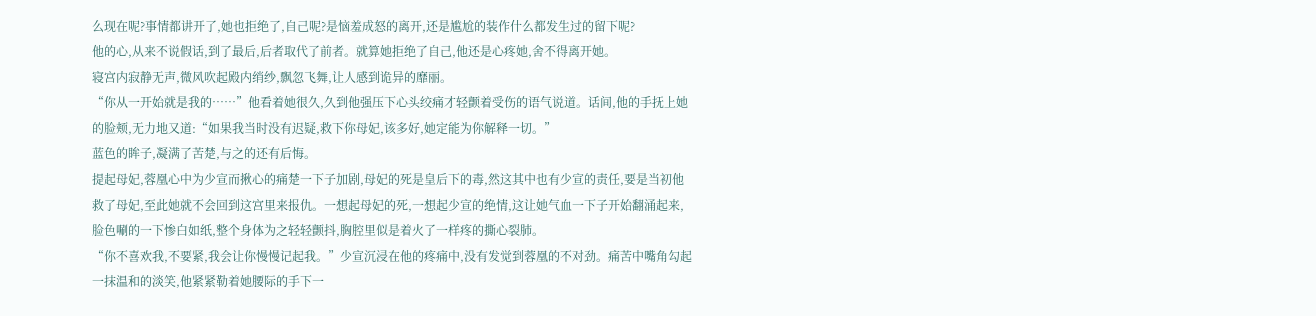么现在呢?事情都讲开了,她也拒绝了,自己呢?是恼羞成怒的离开,还是尴尬的装作什么都发生过的留下呢?
他的心,从来不说假话,到了最后,后者取代了前者。就算她拒绝了自己,他还是心疼她,舍不得离开她。
寝宫内寂静无声,微风吹起殿内绡纱,飘忽飞舞,让人感到诡异的靡丽。
“你从一开始就是我的……”他看着她很久,久到他强压下心头绞痛才轻颤着受伤的语气说道。话间,他的手抚上她的脸颊,无力地又道:“如果我当时没有迟疑,救下你母妃,该多好,她定能为你解释一切。”
蓝色的眸子,凝满了苦楚,与之的还有后悔。
提起母妃,蓉凰心中为少宣而揪心的痛楚一下子加剧,母妃的死是皇后下的毒,然这其中也有少宣的责任,要是当初他救了母妃,至此她就不会回到这宫里来报仇。一想起母妃的死,一想起少宣的绝情,这让她气血一下子开始翻涌起来,脸色唰的一下惨白如纸,整个身体为之轻轻颤抖,胸腔里似是着火了一样疼的撕心裂肺。
“你不喜欢我,不要紧,我会让你慢慢记起我。”少宣沉浸在他的疼痛中,没有发觉到蓉凰的不对劲。痛苦中嘴角勾起一抹温和的淡笑,他紧紧勒着她腰际的手下一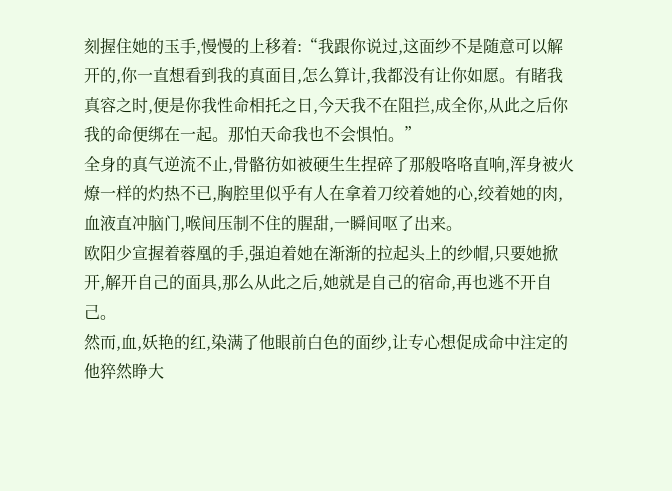刻握住她的玉手,慢慢的上移着:“我跟你说过,这面纱不是随意可以解开的,你一直想看到我的真面目,怎么算计,我都没有让你如愿。有睹我真容之时,便是你我性命相托之日,今天我不在阻拦,成全你,从此之后你我的命便绑在一起。那怕天命我也不会惧怕。”
全身的真气逆流不止,骨骼彷如被硬生生捏碎了那般咯咯直响,浑身被火燎一样的灼热不已,胸腔里似乎有人在拿着刀绞着她的心,绞着她的肉,血液直冲脑门,喉间压制不住的腥甜,一瞬间呕了出来。
欧阳少宣握着蓉凰的手,强迫着她在渐渐的拉起头上的纱帽,只要她掀开,解开自己的面具,那么从此之后,她就是自己的宿命,再也逃不开自己。
然而,血,妖艳的红,染满了他眼前白色的面纱,让专心想促成命中注定的他猝然睁大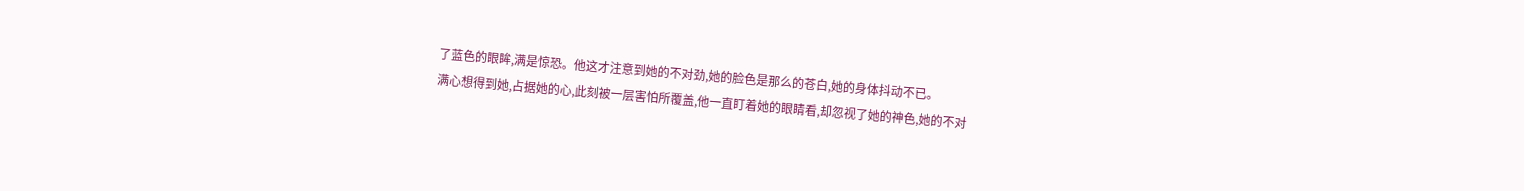了蓝色的眼眸,满是惊恐。他这才注意到她的不对劲,她的脸色是那么的苍白,她的身体抖动不已。
满心想得到她,占据她的心,此刻被一层害怕所覆盖,他一直盯着她的眼睛看,却忽视了她的神色,她的不对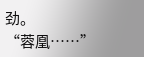劲。
“蓉凰……”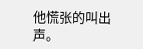他慌张的叫出声。